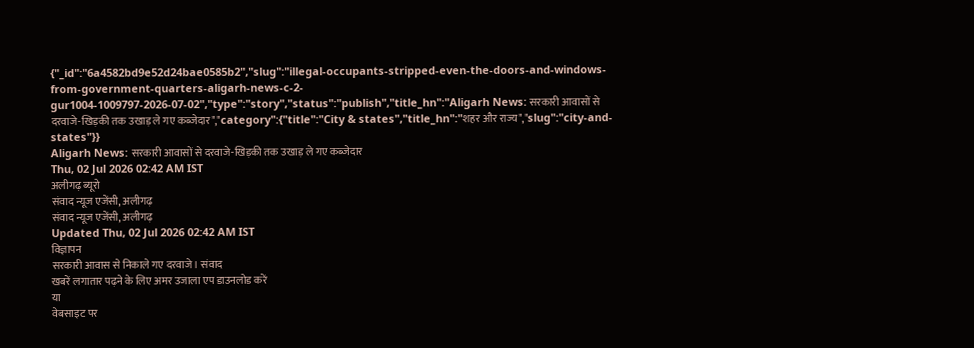{"_id":"6a4582bd9e52d24bae0585b2","slug":"illegal-occupants-stripped-even-the-doors-and-windows-from-government-quarters-aligarh-news-c-2-gur1004-1009797-2026-07-02","type":"story","status":"publish","title_hn":"Aligarh News: सरकारी आवासों से दरवाजे-खिड़की तक उखाड़ ले गए कब्जेदार","category":{"title":"City & states","title_hn":"शहर और राज्य","slug":"city-and-states"}}
Aligarh News: सरकारी आवासों से दरवाजे-खिड़की तक उखाड़ ले गए कब्जेदार
Thu, 02 Jul 2026 02:42 AM IST
अलीगढ़ ब्यूरो
संवाद न्यूज एजेंसी, अलीगढ़
संवाद न्यूज एजेंसी, अलीगढ़
Updated Thu, 02 Jul 2026 02:42 AM IST
विज्ञापन
सरकारी आवास से निकाले गए दरवाजे। संवाद
खबरें लगातार पढ़ने के लिए अमर उजाला एप डाउनलोड करें
या
वेबसाइट पर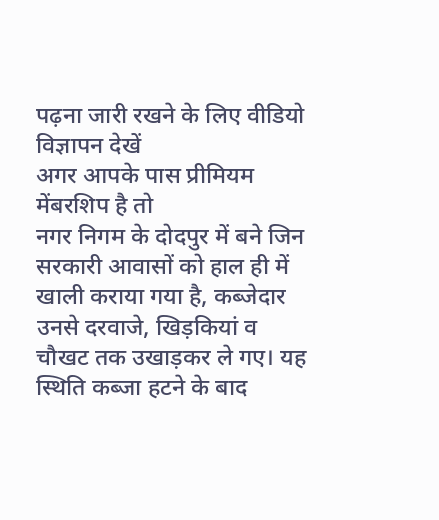पढ़ना जारी रखने के लिए वीडियो विज्ञापन देखें
अगर आपके पास प्रीमियम मेंबरशिप है तो
नगर निगम के दोदपुर में बने जिन सरकारी आवासों को हाल ही में खाली कराया गया है, कब्जेदार उनसे दरवाजे, खिड़कियां व चौखट तक उखाड़कर ले गए। यह स्थिति कब्जा हटने के बाद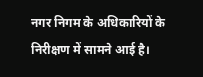नगर निगम के अधिकारियों के निरीक्षण में सामने आई है।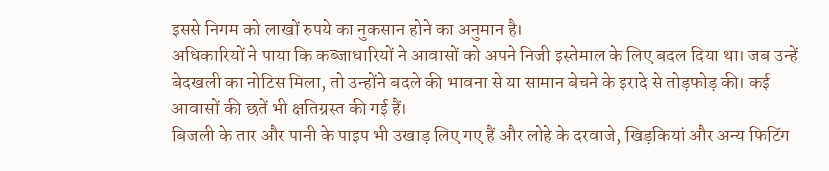इससे निगम को लाखों रुपये का नुकसान होने का अनुमान है।
अधिकारियों ने पाया कि कब्जाधारियों ने आवासों को अपने निजी इस्तेमाल के लिए बदल दिया था। जब उन्हें बेदखली का नोटिस मिला, तो उन्होंने बदले की भावना से या सामान बेचने के इरादे से तोड़फोड़ की। कई आवासों की छतें भी क्षतिग्रस्त की गई हैं।
बिजली के तार और पानी के पाइप भी उखाड़ लिए गए हैं और लोहे के दरवाजे, खिड़कियां और अन्य फिटिंग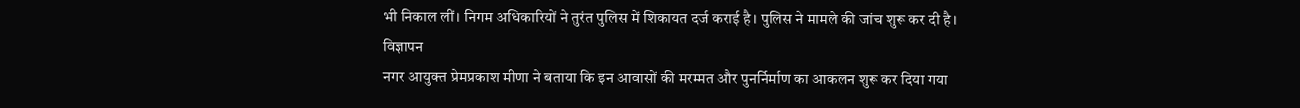भी निकाल लीं। निगम अधिकारियों ने तुरंत पुलिस में शिकायत दर्ज कराई है। पुलिस ने मामले की जांच शुरू कर दी है।
विज्ञापन
नगर आयुक्त प्रेमप्रकाश मीणा ने बताया कि इन आवासों की मरम्मत और पुनर्निर्माण का आकलन शुरू कर दिया गया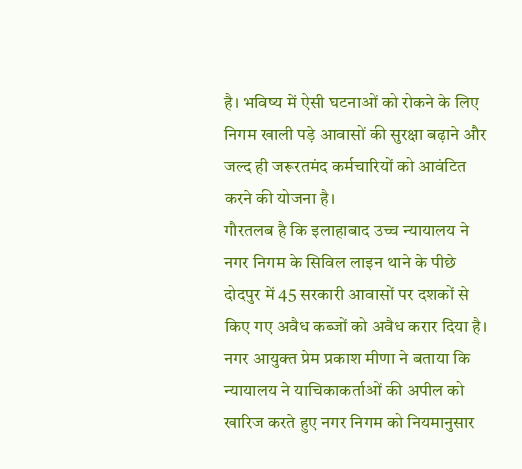है। भविष्य में ऐसी घटनाओं को रोकने के लिए निगम खाली पड़े आवासों की सुरक्षा बढ़ाने और जल्द ही जरूरतमंद कर्मचारियों को आवंटित करने की योजना है।
गौरतलब है कि इलाहाबाद उच्च न्यायालय ने नगर निगम के सिविल लाइन थाने के पीछे दोदपुर में 45 सरकारी आवासों पर दशकों से किए गए अवैध कब्जों को अवैध करार दिया है। नगर आयुक्त प्रेम प्रकाश मीणा ने बताया कि न्यायालय ने याचिकाकर्ताओं की अपील को खारिज करते हुए नगर निगम को नियमानुसार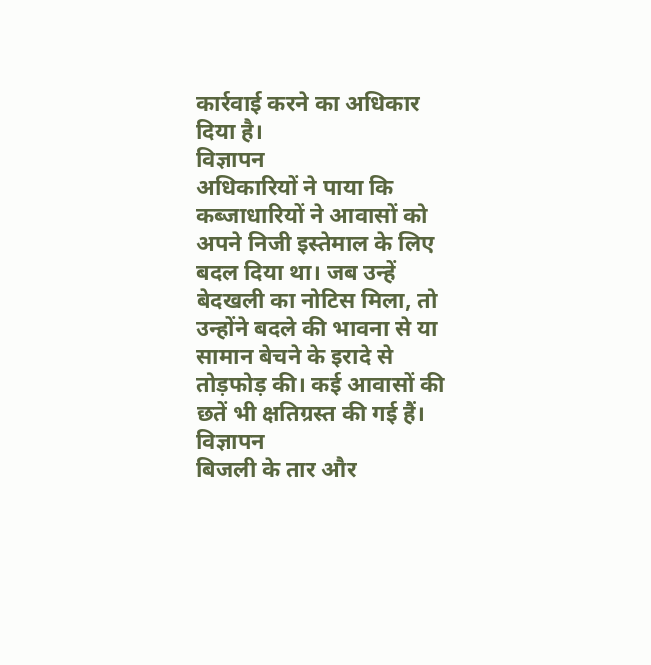कार्रवाई करने का अधिकार दिया है।
विज्ञापन
अधिकारियों ने पाया कि कब्जाधारियों ने आवासों को अपने निजी इस्तेमाल के लिए बदल दिया था। जब उन्हें बेदखली का नोटिस मिला, तो उन्होंने बदले की भावना से या सामान बेचने के इरादे से तोड़फोड़ की। कई आवासों की छतें भी क्षतिग्रस्त की गई हैं।
विज्ञापन
बिजली के तार और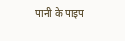पानी के पाइप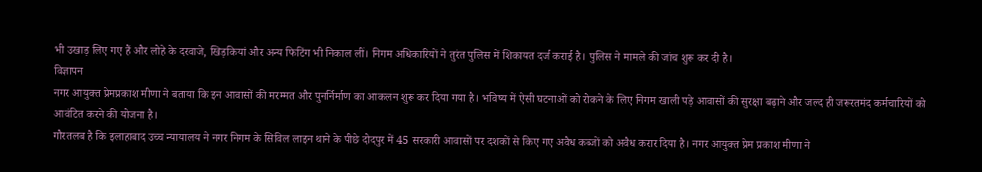भी उखाड़ लिए गए हैं और लोहे के दरवाजे, खिड़कियां और अन्य फिटिंग भी निकाल लीं। निगम अधिकारियों ने तुरंत पुलिस में शिकायत दर्ज कराई है। पुलिस ने मामले की जांच शुरू कर दी है।
विज्ञापन
नगर आयुक्त प्रेमप्रकाश मीणा ने बताया कि इन आवासों की मरम्मत और पुनर्निर्माण का आकलन शुरू कर दिया गया है। भविष्य में ऐसी घटनाओं को रोकने के लिए निगम खाली पड़े आवासों की सुरक्षा बढ़ाने और जल्द ही जरूरतमंद कर्मचारियों को आवंटित करने की योजना है।
गौरतलब है कि इलाहाबाद उच्च न्यायालय ने नगर निगम के सिविल लाइन थाने के पीछे दोदपुर में 45 सरकारी आवासों पर दशकों से किए गए अवैध कब्जों को अवैध करार दिया है। नगर आयुक्त प्रेम प्रकाश मीणा ने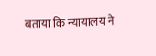बताया कि न्यायालय ने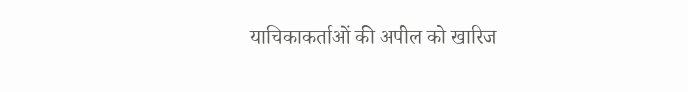याचिकाकर्ताओं की अपील को खारिज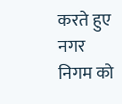करते हुए नगर निगम को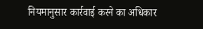नियमानुसार कार्रवाई करने का अधिकार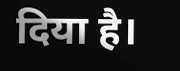दिया है।